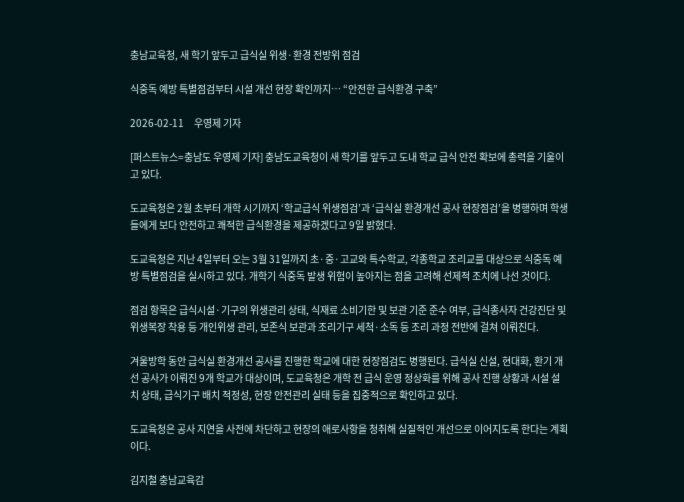충남교육청, 새 학기 앞두고 급식실 위생·환경 전방위 점검

식중독 예방 특별점검부터 시설 개선 현장 확인까지… “안전한 급식환경 구축”

2026-02-11     우영제 기자

[퍼스트뉴스=충남도 우영제 기자] 충남도교육청이 새 학기를 앞두고 도내 학교 급식 안전 확보에 총력을 기울이고 있다.

도교육청은 2월 초부터 개학 시기까지 ‘학교급식 위생점검’과 ‘급식실 환경개선 공사 현장점검’을 병행하며 학생들에게 보다 안전하고 쾌적한 급식환경을 제공하겠다고 9일 밝혔다.

도교육청은 지난 4일부터 오는 3월 31일까지 초·중·고교와 특수학교, 각종학교 조리교를 대상으로 식중독 예방 특별점검을 실시하고 있다. 개학기 식중독 발생 위험이 높아지는 점을 고려해 선제적 조치에 나선 것이다.

점검 항목은 급식시설·기구의 위생관리 상태, 식재료 소비기한 및 보관 기준 준수 여부, 급식종사자 건강진단 및 위생복장 착용 등 개인위생 관리, 보존식 보관과 조리기구 세척·소독 등 조리 과정 전반에 걸쳐 이뤄진다.

겨울방학 동안 급식실 환경개선 공사를 진행한 학교에 대한 현장점검도 병행된다. 급식실 신설, 현대화, 환기 개선 공사가 이뤄진 9개 학교가 대상이며, 도교육청은 개학 전 급식 운영 정상화를 위해 공사 진행 상황과 시설 설치 상태, 급식기구 배치 적정성, 현장 안전관리 실태 등을 집중적으로 확인하고 있다.

도교육청은 공사 지연을 사전에 차단하고 현장의 애로사항을 청취해 실질적인 개선으로 이어지도록 한다는 계획이다.

김지철 충남교육감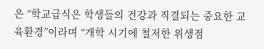은 “학교급식은 학생들의 건강과 직결되는 중요한 교육환경”이라며 “개학 시기에 철저한 위생점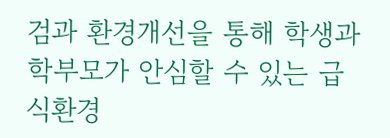검과 환경개선을 통해 학생과 학부모가 안심할 수 있는 급식환경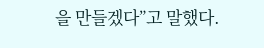을 만들겠다”고 말했다.